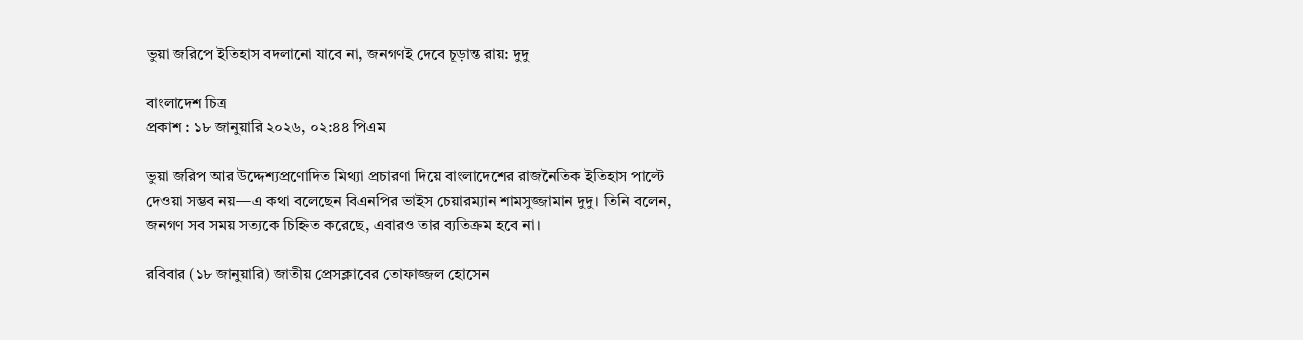ভুয়া জরিপে ইতিহাস বদলানো যাবে না, জনগণই দেবে চূড়ান্ত রায়: দুদু

বাংলাদেশ চিত্র
প্রকাশ : ১৮ জানুয়ারি ২০২৬, ০২:৪৪ পিএম

ভুয়া জরিপ আর উদ্দেশ্যপ্রণোদিত মিথ্যা প্রচারণা দিয়ে বাংলাদেশের রাজনৈতিক ইতিহাস পাল্টে দেওয়া সম্ভব নয়—এ কথা বলেছেন বিএনপির ভাইস চেয়ারম্যান শামসুজ্জামান দুদু। তিনি বলেন, জনগণ সব সময় সত্যকে চিহ্নিত করেছে, এবারও তার ব্যতিক্রম হবে না।

রবিবার (১৮ জানুয়ারি) জাতীয় প্রেসক্লাবের তোফাজ্জল হোসেন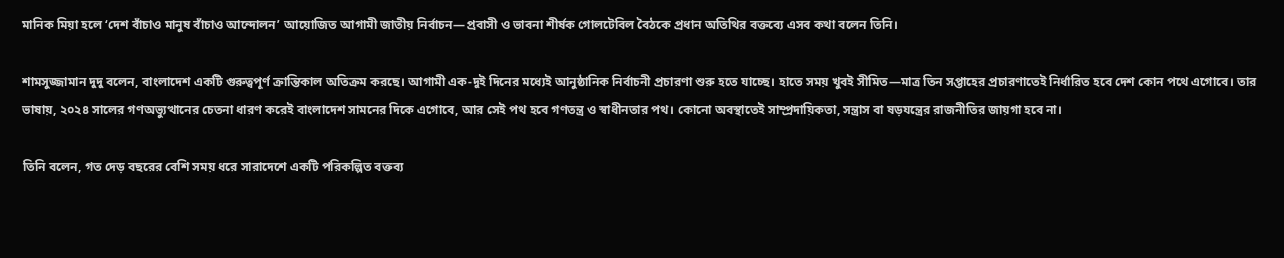মানিক মিয়া হলে ‘দেশ বাঁচাও মানুষ বাঁচাও আন্দোলন’ আয়োজিত আগামী জাতীয় নির্বাচন—প্রবাসী ও ভাবনা শীর্ষক গোলটেবিল বৈঠকে প্রধান অতিথির বক্তব্যে এসব কথা বলেন তিনি।

শামসুজ্জামান দুদু বলেন, বাংলাদেশ একটি গুরুত্বপূর্ণ ক্রান্তিকাল অতিক্রম করছে। আগামী এক-দুই দিনের মধ্যেই আনুষ্ঠানিক নির্বাচনী প্রচারণা শুরু হতে যাচ্ছে। হাতে সময় খুবই সীমিত—মাত্র তিন সপ্তাহের প্রচারণাতেই নির্ধারিত হবে দেশ কোন পথে এগোবে। তার ভাষায়, ২০২৪ সালের গণঅভ্যুত্থানের চেতনা ধারণ করেই বাংলাদেশ সামনের দিকে এগোবে, আর সেই পথ হবে গণতন্ত্র ও স্বাধীনতার পথ। কোনো অবস্থাতেই সাম্প্রদায়িকতা, সন্ত্রাস বা ষড়যন্ত্রের রাজনীতির জায়গা হবে না।

তিনি বলেন, গত দেড় বছরের বেশি সময় ধরে সারাদেশে একটি পরিকল্পিত বক্তব্য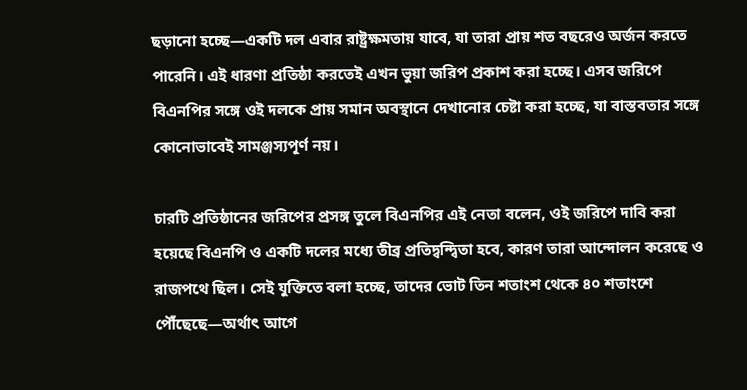ছড়ানো হচ্ছে—একটি দল এবার রাষ্ট্রক্ষমতায় যাবে, যা তারা প্রায় শত বছরেও অর্জন করতে পারেনি। এই ধারণা প্রতিষ্ঠা করতেই এখন ভুয়া জরিপ প্রকাশ করা হচ্ছে। এসব জরিপে বিএনপির সঙ্গে ওই দলকে প্রায় সমান অবস্থানে দেখানোর চেষ্টা করা হচ্ছে, যা বাস্তবতার সঙ্গে কোনোভাবেই সামঞ্জস্যপূর্ণ নয়।

চারটি প্রতিষ্ঠানের জরিপের প্রসঙ্গ তুলে বিএনপির এই নেতা বলেন, ওই জরিপে দাবি করা হয়েছে বিএনপি ও একটি দলের মধ্যে তীব্র প্রতিদ্বন্দ্বিতা হবে, কারণ তারা আন্দোলন করেছে ও রাজপথে ছিল। সেই যুক্তিতে বলা হচ্ছে, তাদের ভোট তিন শতাংশ থেকে ৪০ শতাংশে পৌঁছেছে—অর্থাৎ আগে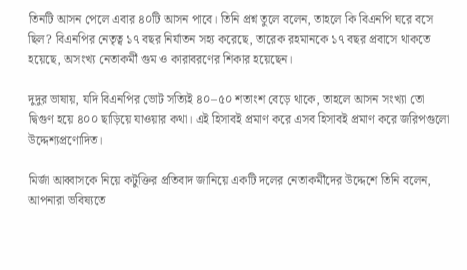তিনটি আসন পেলে এবার ৪০টি আসন পাবে। তিনি প্রশ্ন তুলে বলেন, তাহলে কি বিএনপি ঘরে বসে ছিল? বিএনপির নেতৃত্ব ১৭ বছর নির্যাতন সহ্য করেছে, তারেক রহমানকে ১৭ বছর প্রবাসে থাকতে হয়েছে, অসংখ্য নেতাকর্মী গুম ও কারাবরণের শিকার হয়েছেন।

দুদুর ভাষায়, যদি বিএনপির ভোট সত্যিই ৪০–৫০ শতাংশ বেড়ে থাকে, তাহলে আসন সংখ্যা তো দ্বিগুণ হয়ে ৪০০ ছাড়িয়ে যাওয়ার কথা। এই হিসাবই প্রমাণ করে এসব হিসাবই প্রমাণ করে জরিপগুলো উদ্দেশ্যপ্রণোদিত।

মির্জা আব্বাসকে নিয়ে কটুক্তির প্রতিবাদ জানিয়ে একটি দলের নেতাকর্মীদের উদ্দেশে তিনি বলেন, আপনারা ভবিষ্যতে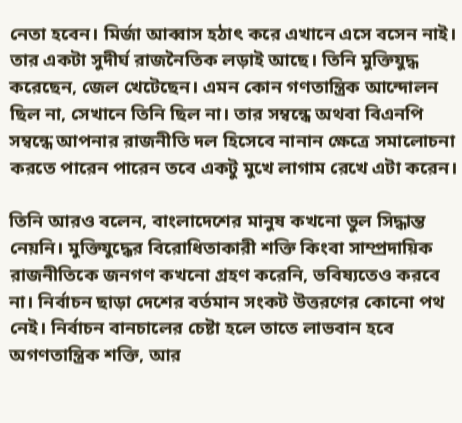নেতা হবেন। মির্জা আব্বাস হঠাৎ করে এখানে এসে বসেন নাই। তার একটা সুদীর্ঘ রাজনৈতিক লড়াই আছে। তিনি মুক্তিযুদ্ধ করেছেন, জেল খেটেছেন। এমন কোন গণতান্ত্রিক আন্দোলন ছিল না, সেখানে তিনি ছিল না। তার সম্বন্ধে অথবা বিএনপি সম্বন্ধে আপনার রাজনীতি দল হিসেবে নানান ক্ষেত্রে সমালোচনা করতে পারেন পারেন তবে একটু মুখে লাগাম রেখে এটা করেন।

তিনি আরও বলেন, বাংলাদেশের মানুষ কখনো ভুল সিদ্ধান্ত নেয়নি। মুক্তিযুদ্ধের বিরোধিতাকারী শক্তি কিংবা সাম্প্রদায়িক রাজনীতিকে জনগণ কখনো গ্রহণ করেনি, ভবিষ্যতেও করবে না। নির্বাচন ছাড়া দেশের বর্তমান সংকট উত্তরণের কোনো পথ নেই। নির্বাচন বানচালের চেষ্টা হলে তাতে লাভবান হবে অগণতান্ত্রিক শক্তি, আর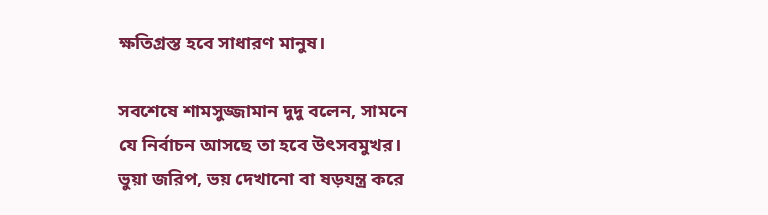ক্ষতিগ্রস্ত হবে সাধারণ মানুষ।

সবশেষে শামসুজ্জামান দুদু বলেন, সামনে যে নির্বাচন আসছে তা হবে উৎসবমুখর। ভুয়া জরিপ, ভয় দেখানো বা ষড়যন্ত্র করে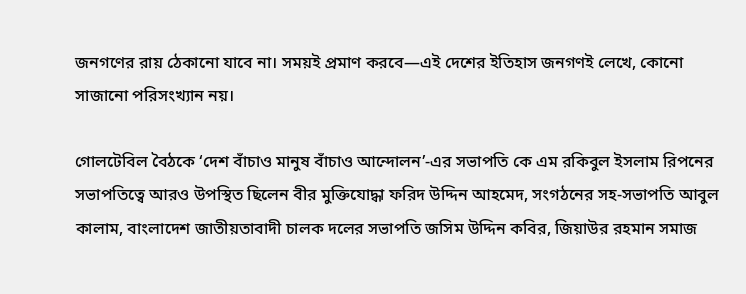জনগণের রায় ঠেকানো যাবে না। সময়ই প্রমাণ করবে—এই দেশের ইতিহাস জনগণই লেখে, কোনো সাজানো পরিসংখ্যান নয়।

গোলটেবিল বৈঠকে ‘দেশ বাঁচাও মানুষ বাঁচাও আন্দোলন’-এর সভাপতি কে এম রকিবুল ইসলাম রিপনের সভাপতিত্বে আরও উপস্থিত ছিলেন বীর মুক্তিযোদ্ধা ফরিদ উদ্দিন আহমেদ, সংগঠনের সহ-সভাপতি আবুল কালাম, বাংলাদেশ জাতীয়তাবাদী চালক দলের সভাপতি জসিম উদ্দিন কবির, জিয়াউর রহমান সমাজ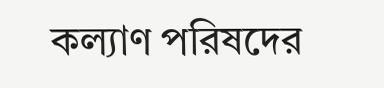কল্যাণ পরিষদের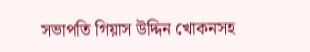সভাপতি গিয়াস উদ্দিন খোকনসহ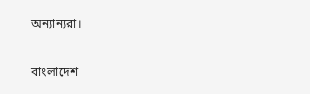অন্যান্যরা।

বাংলাদেশ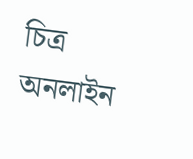চিত্র অনলাইন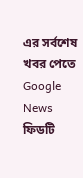এর সর্বশেষ খবর পেতে Google News ফিডটি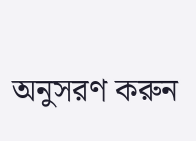অনুসরণ করুন